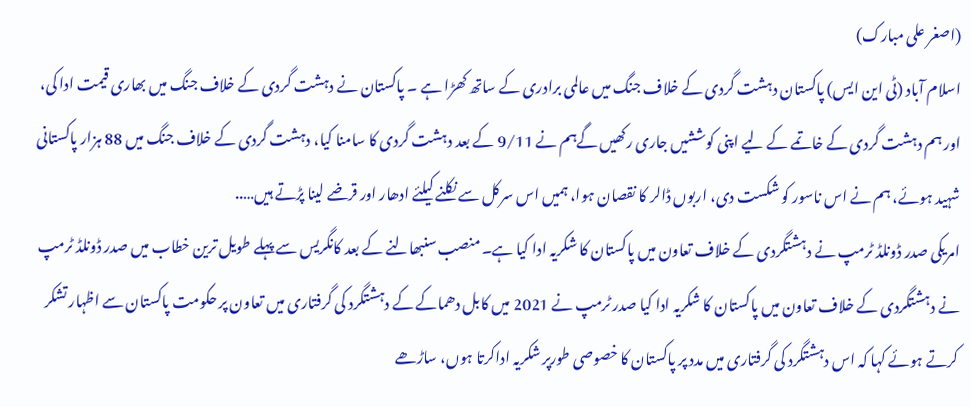(اصغر علی مبارک)
اسلام آباد (ٹی این ایس) پاکستان دہشت گردی کے خلاف جنگ میں عالمی برادری کے ساتھ کھڑا ہے ۔ پاکستان نے دہشت گردی کے خلاف جنگ میں بھاری قیمت ادا کی، اور ہم دہشت گردی کے خاتمے کے لیے اپنی کوششیں جاری رکھیں گےہم نے 9/11 کے بعد دہشت گردی کا سامنا کیا، دہشت گردی کے خلاف جنگ میں 88 ہزار پاکستانی شہید ہوئے، ہم نے اس ناسور کو شکست دی، اربوں ڈالر کا نقصان ہوا، ہمیں اس سرکل سے نکلنے کیلئے ادھار اور قرضے لینا پڑتے ہیں…..
امریکی صدر ڈونلڈ ٹرمپ نے دہشتگردی کے خلاف تعاون میں پاکستان کا شکریہ ادا کیا ہے۔ منصب سنبھالنے کے بعد کانگریس سے پہلے طویل ترین خطاب میں صدر ڈونلڈ ٹرمپ نے دہشتگردی کے خلاف تعاون میں پاکستان کا شکریہ ادا کیا صدر ٹرمپ نے 2021 میں کابل دھماکے کے دہشتگرد کی گرفتاری میں تعاون پر حکومت پاکستان سے اظہار تشکر کرتے ہوئے کہا کہ اس دہشتگرد کی گرفتاری میں مدد پر پاکستان کا خصوصی طورپر شکریہ اداکرتا ہوں، ساڑھے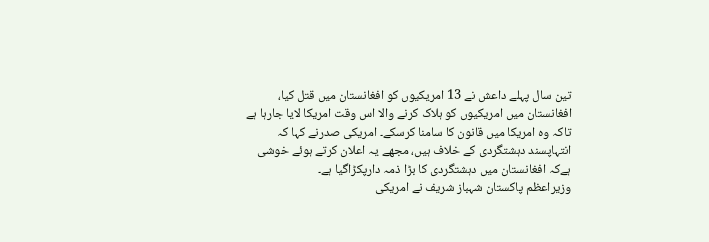تین سال پہلے داعش نے 13 امریکیوں کو افغانستان میں قتل کیا، افغانستان میں امریکیوں کو ہلاک کرنے والا اس وقت امریکا لایا جارہا ہے تاکہ وہ امریکا میں قانون کا سامنا کرسکے۔ امریکی صدرنے کہا کہ انتہاپسند دہشتگردی کے خلاف ہیں، مجھے یہ اعلان کرتے ہوئے خوشی ہےکہ افغانستان میں دہشتگردی کا بڑا ذمہ دارپکڑاگیا ہے۔
وزیراعظم پاکستان شہباز شریف نے امریکی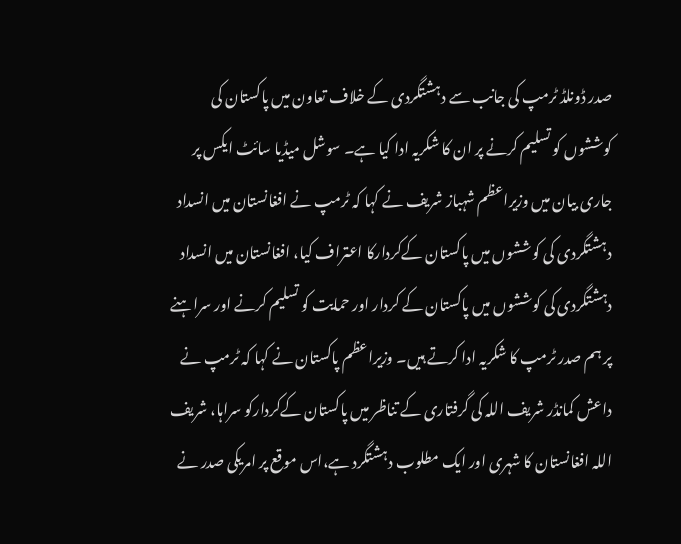صدر ڈونلڈ ٹرمپ کی جانب سے دہشتگردی کے خلاف تعاون میں پاکستان کی کوششوں کو تسلیم کرنے پر ان کا شکریہ ادا کیا ہے۔ سوشل میڈیا سائٹ ایکس پر جاری بیان میں وزیراعظم شہباز شریف نے کہا کہ ٹرمپ نے افغانستان میں انسداد دہشتگردی کی کوششوں میں پاکستان کےکردارکا اعتراف کیا، افغانستان میں انسداد دہشتگردی کی کوششوں میں پاکستان کے کردار اور حمایت کو تسلیم کرنے اور سراہنے پر ہم صدر ٹرمپ کا شکریہ ادا کرتے ہیں۔ وزیراعظم پاکستان نے کہا کہ ٹرمپ نے داعش کمانڈر شریف اللہ کی گرفتاری کے تناظر میں پاکستان کےکردارکو سراہا، شریف اللہ افغانستان کا شہری اور ایک مطلوب دہشتگرد ہے،اس موقع پر امریکی صدر نے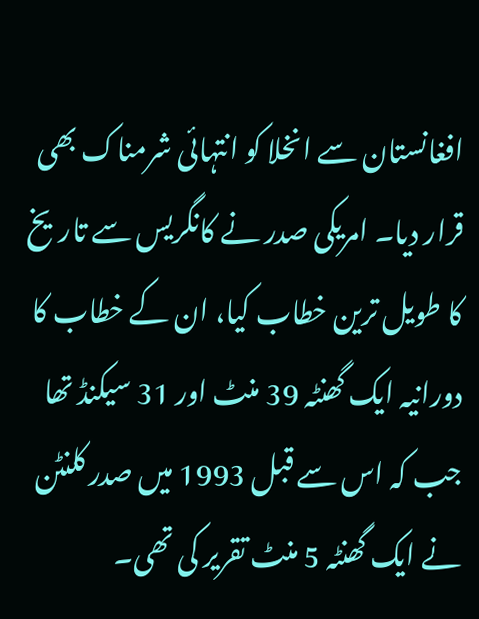افغانستان سے انخلا کو انتہائی شرمناک بھی قرار دیا۔ امریکی صدر نے کانگریس سے تاریخ کا طویل ترین خطاب کیا، ان کے خطاب کا دورانیہ ایک گھنٹہ 39 منٹ اور 31 سیکنڈ تھا جب کہ اس سے قبل 1993 میں صدر کلنٹن نے ایک گھنٹہ 5 منٹ تقریر کی تھی۔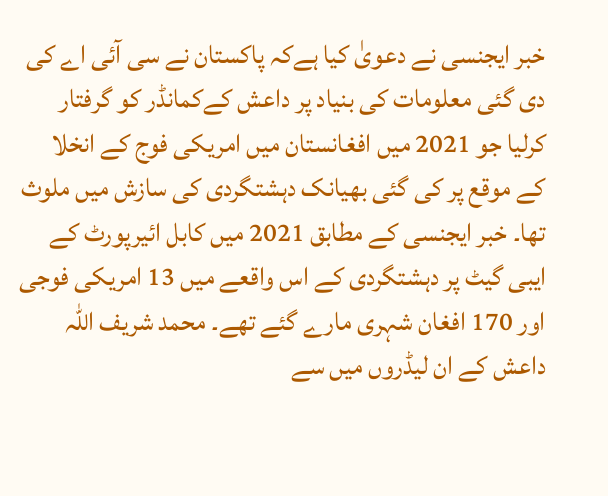خبر ایجنسی نے دعویٰ کیا ہےکہ پاکستان نے سی آئی اے کی دی گئی معلومات کی بنیاد پر داعش کےکمانڈر کو گرفتار کرلیا جو 2021 میں افغانستان میں امریکی فوج کے انخلا کے موقع پر کی گئی بھیانک دہشتگردی کی سازش میں ملوث تھا۔ خبر ایجنسی کے مطابق 2021 میں کابل ائیرپورٹ کے ایبی گیٹ پر دہشتگردی کے اس واقعے میں 13 امریکی فوجی اور 170 افغان شہری مارے گئے تھے۔ محمد شریف اللہ داعش کے ان لیڈروں میں سے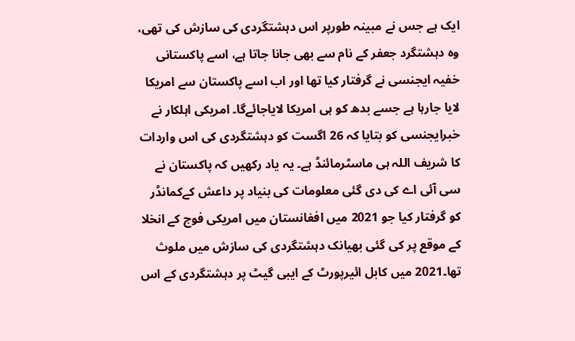ایک ہے جس نے مبینہ طورپر اس دہشتگردی کی سازش کی تھی، وہ دہشتگرد جعفر کے نام سے بھی جانا جاتا ہے، اسے پاکستانی خفیہ ایجنسی نے گرفتار کیا تھا اور اب اسے پاکستان سے امریکا لایا جارہا ہے جسے بدھ کو ہی امریکا لایاجائےگا۔ امریکی اہلکار نے خبرایجنسی کو بتایا کہ 26 اگست کو دہشتگردی کی اس واردات کا شریف اللہ ہی ماسٹرمائنڈ ہے۔ یہ یاد رکھیں کہ پاکستان نے سی آئی اے کی دی گئی معلومات کی بنیاد پر داعش کےکمانڈر کو گرفتار کیا جو 2021 میں افغانستان میں امریکی فوج کے انخلا کے موقع پر کی گئی بھیانک دہشتگردی کی سازش میں ملوث تھا۔2021 میں کابل ائیرپورٹ کے ایبی گیٹ پر دہشتگردی کے اس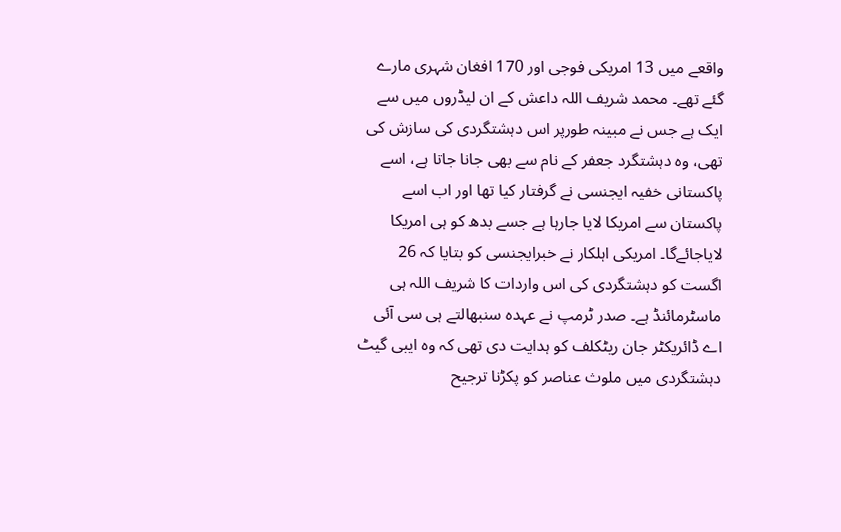واقعے میں 13 امریکی فوجی اور 170 افغان شہری مارے گئے تھے۔ محمد شریف اللہ داعش کے ان لیڈروں میں سے ایک ہے جس نے مبینہ طورپر اس دہشتگردی کی سازش کی تھی، وہ دہشتگرد جعفر کے نام سے بھی جانا جاتا ہے، اسے پاکستانی خفیہ ایجنسی نے گرفتار کیا تھا اور اب اسے پاکستان سے امریکا لایا جارہا ہے جسے بدھ کو ہی امریکا لایاجائےگا۔ امریکی اہلکار نے خبرایجنسی کو بتایا کہ 26 اگست کو دہشتگردی کی اس واردات کا شریف اللہ ہی ماسٹرمائنڈ ہے۔ صدر ٹرمپ نے عہدہ سنبھالتے ہی سی آئی اے ڈائریکٹر جان ریٹکلف کو ہدایت دی تھی کہ وہ ایبی گیٹ دہشتگردی میں ملوث عناصر کو پکڑنا ترجیح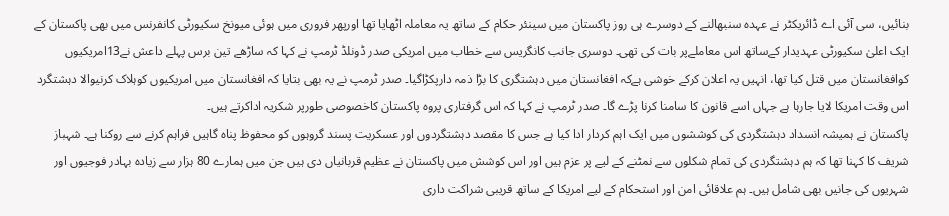بنائیں، سی آئی اے ڈائریکٹر نے عہدہ سنبھالنے کے دوسرے ہی روز پاکستان میں سینئر حکام کے ساتھ یہ معاملہ اٹھایا تھا اورپھر فروری میں ہوئی میونخ سکیورٹی کانفرنس میں بھی پاکستان کے ایک اعلیٰ سکیورٹی عہدیدار کےساتھ اس معاملےپر بات کی تھی۔ دوسری جانب کانگریس سے خطاب میں امریکی صدر ڈونلڈ ٹرمپ نے کہا کہ ساڑھے تین برس پہلے داعش نے13امریکیوں کوافغانستان میں قتل کیا تھا، انہیں یہ اعلان کرکے خوشی ہےکہ افغانستان میں دہشتگری کا بڑا ذمہ دارپکڑاگیا۔ صدر ٹرمپ نے یہ بھی بتایا کہ افغانستان میں امریکیوں کوہلاک کرنیوالا دہشتگرد اس وقت امریکا لایا جارہا ہے جہاں اسے قانون کا سامنا کرنا پڑے گا۔ صدر ٹرمپ نے کہا کہ اس گرفتاری پروہ پاکستان کاخصوصی طورپر شکریہ اداکرتے ہیں۔
پاکستان نے ہمیشہ انسداد دہشتگردی کی کوششوں میں ایک اہم کردار ادا کیا ہے جس کا مقصد دہشتگردوں اور عسکریت پسند گروہوں کو محفوظ پناہ گاہیں فراہم کرنے سے روکنا ہے۔ شہباز شریف کا کہنا تھا کہ ہم دہشتگردی کی تمام شکلوں سے نمٹنے کے لیے پر عزم ہیں اور اس کوشش میں پاکستان نے عظیم قربانیاں دی ہیں جن میں ہمارے 80 ہزار سے زیادہ بہادر فوجیوں اور شہریوں کی جانیں بھی شامل ہیں۔ ہم علاقائی امن اور استحکام کے لیے امریکا کے ساتھ قریبی شراکت داری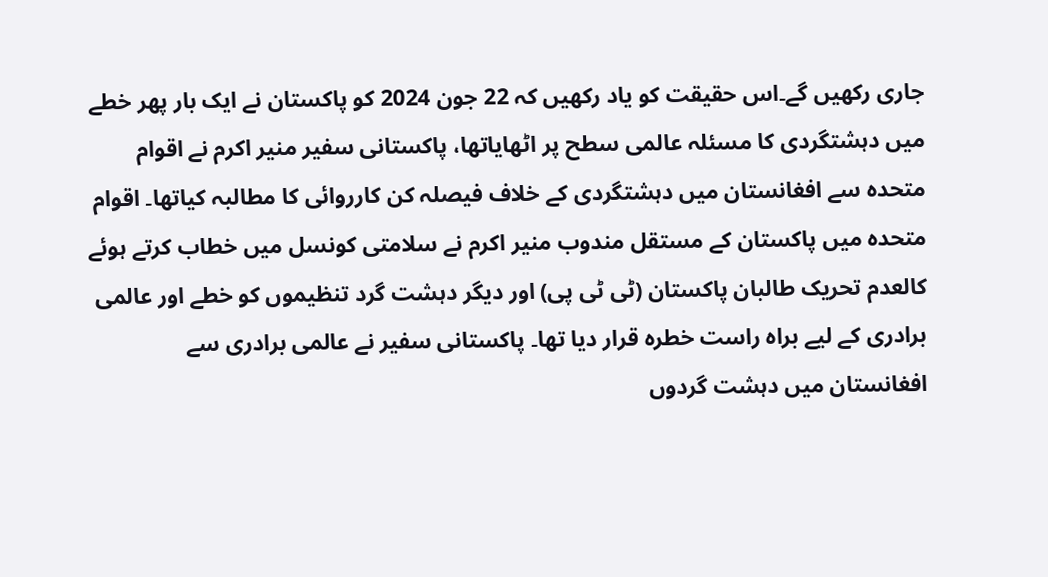جاری رکھیں گے۔اس حقیقت کو یاد رکھیں کہ 22 جون 2024 کو پاکستان نے ایک بار پھر خطے میں دہشتگردی کا مسئلہ عالمی سطح پر اٹھایاتھا، پاکستانی سفیر منیر اکرم نے اقوام متحدہ سے افغانستان میں دہشتگردی کے خلاف فیصلہ کن کارروائی کا مطالبہ کیاتھا۔ اقوام متحدہ میں پاکستان کے مستقل مندوب منیر اکرم نے سلامتی کونسل میں خطاب کرتے ہوئے کالعدم تحریک طالبان پاکستان (ٹی ٹی پی) اور دیگر دہشت گرد تنظیموں کو خطے اور عالمی برادری کے لیے براہ راست خطرہ قرار دیا تھا۔ پاکستانی سفیر نے عالمی برادری سے افغانستان میں دہشت گردوں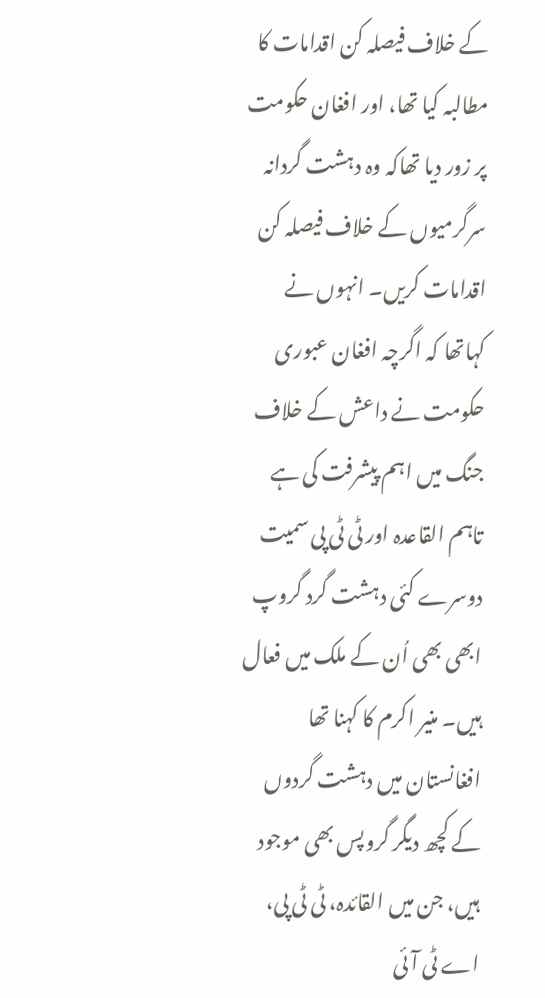کے خلاف فیصلہ کن اقدامات کا مطالبہ کیا تھا، اور افغان حکومت پر زور دیا تھاکہ وہ دہشت گردانہ سرگرمیوں کے خلاف فیصلہ کن اقدامات کریں۔ انہوں نے کہاتھا کہ اگرچہ افغان عبوری حکومت نے داعش کے خلاف جنگ میں اہم پیشرفت کی ہے تاہم القاعدہ اور ٹی ٹی پی سمیت دوسرے کئی دہشت گرد گروپ ابھی بھی اُن کے ملک میں فعال ہیں۔ منیر اکرم کا کہنا تھا افغانستان میں دہشت گردوں کے کچھ دیگر گروپس بھی موجود ہیں، جن میں القائدہ، ٹی ٹی پی، اے ٹی آئی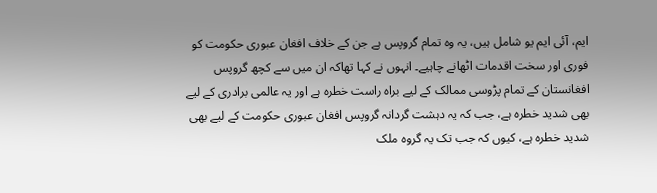ایم، آئی ایم یو شامل ہیں، یہ وہ تمام گروپس ہے جن کے خلاف افغان عبوری حکومت کو فوری اور سخت اقدمات اٹھانے چاہیے۔ انہوں نے کہا تھاکہ ان میں سے کچھ گروپس افغانستان کے تمام پڑوسی ممالک کے لیے براہ راست خطرہ ہے اور یہ عالمی برادری کے لیے بھی شدید خطرہ ہے، جب کہ یہ دہشت گردانہ گروپس افغان عبوری حکومت کے لیے بھی شدید خطرہ ہے، کیوں کہ جب تک یہ گروہ ملک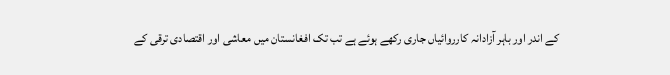کے اندر اور باہر آزادانہ کارروائیاں جاری رکھے ہوئے ہے تب تک افغانستان میں معاشی اور اقتصادی ترقی کے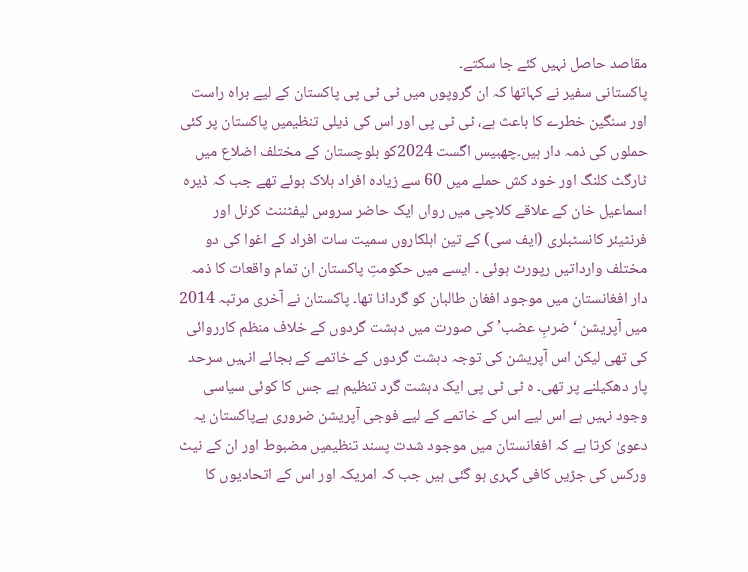مقاصد حاصل نہیں کئے جا سکتے۔
پاکستانی سفیر نے کہاتھا کہ ان گروپوں میں ٹی ٹی پی پاکستان کے لیے براہ راست اور سنگین خطرے کا باعث ہے، ٹی ٹی پی اور اس کی ذیلی تنظیمیں پاکستان پر کئی حملوں کی ذمہ دار ہیں۔چھبیس اگست 2024کو بلوچستان کے مختلف اضلاع میں ٹارگٹ کلنگ اور خود کش حملے میں 60 سے زیادہ افراد ہلاک ہوئے تھے جب کہ ڈیرہ اسماعیل خان کے علاقے کلاچی میں رواں ایک حاضر سروس لیفٹننٹ کرنل اور فرنٹیئر کانسٹبلری (ایف سی) کے تین اہلکاروں سمیت سات افراد کے اغوا کی دو مختلف وارداتیں رپورٹ ہوئی ۔ ایسے میں حکومتِ پاکستان ان تمام واقعات کا ذمہ دار افغانستان میں موجود افغان طالبان کو گردانا تھا۔ پاکستان نے آخری مرتبہ 2014 میں آپریشن ‘ضربِ عضب’ کی صورت میں دہشت گردوں کے خلاف منظم کارروائی کی تھی لیکن اس آپریشن کی توجہ دہشت گردوں کے خاتمے کے بجائے انہیں سرحد پار دھکیلنے پر تھی۔ ہ ٹی ٹی پی ایک دہشت گرد تنظیم ہے جس کا کوئی سیاسی وجود نہیں ہے اس لیے اس کے خاتمے کے لیے فوجی آپریشن ضروری ہےپاکستان یہ دعویٰ کرتا ہے کہ افغانستان میں موجود شدت پسند تنظیمیں مضبوط اور ان کے نیٹ ورکس کی جڑیں کافی گہری ہو گئی ہیں جب کہ امریکہ اور اس کے اتحادیوں کا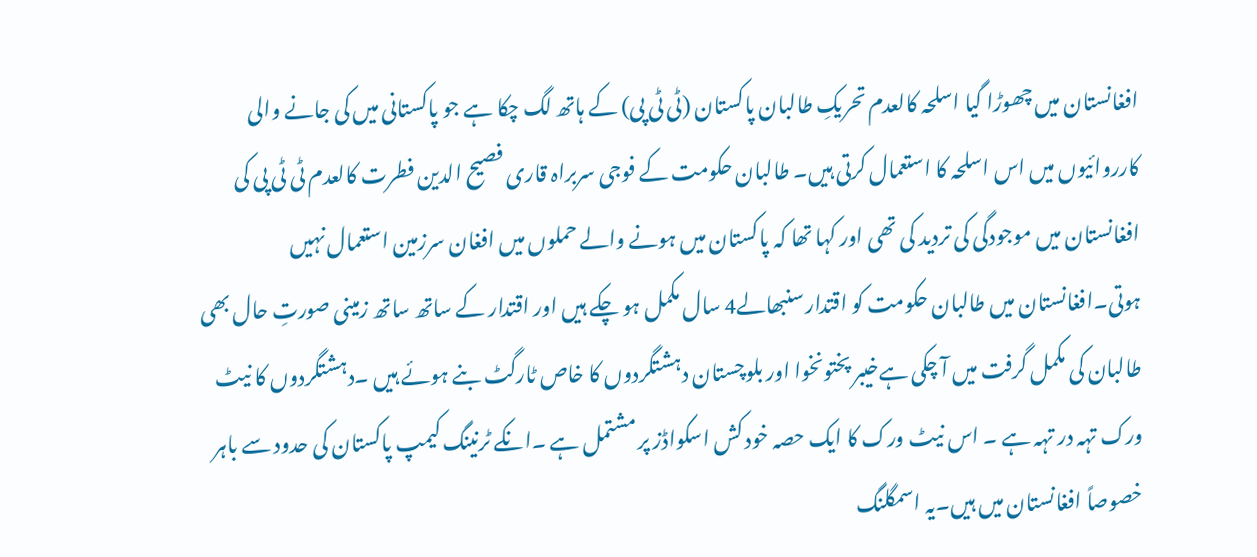افغانستان میں چھوڑا گیا اسلحہ کالعدم تحریکِ طالبان پاکستان (ٹی ٹی پی) کے ہاتھ لگ چکا ہے جو پاکستانی میں کی جانے والی کارروائیوں میں اس اسلحہ کا استعمال کرتی ہیں۔ طالبان حکومت کے فوجی سربراہ قاری فصیح الدین فطرت کالعدم ٹی ٹی پی کی افغانستان میں موجودگی کی تردید کی تھی اور کہا تھا کہ پاکستان میں ہونے والے حملوں میں افغان سرزمین استعمال نہیں ہوتی۔افغانستان میں طالبان حکومت کو اقتدار سنبھالے4 سال مکمل ہو چکے ہیں اور اقتدار کے ساتھ ساتھ زمینی صورتِ حال بھی طالبان کی مکمل گرفت میں آ چکی ہےخیبر پختونخوا اور بلوچستان دہشتگردوں کا خاص ٹارگٹ بنے ہوئے ہیں ۔دہشتگردوں کا نیٹ ورک تہہ در تہہ ہے ۔ اس نیٹ ورک کا ایک حصہ خود کش اسکواڈز پر مشتمل ہے ۔انکے ٹرنینگ کیمپ پاکستان کی حدود سے باہر خصوصاً افغانستان میں ہیں۔یہ اسمگلنگ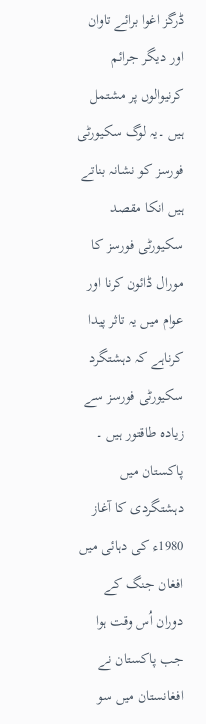ڈرگز اغوا برائے تاوان اور دیگر جرائم کرنیوالوں پر مشتمل ہیں ۔یہ لوگ سکیورٹی فورسز کو نشانہ بناتے ہیں انکا مقصد سکیورٹی فورسز کا مورال ڈائون کرنا اور عوام میں یہ تاثر پیدا کرناہے کہ دہشتگرد سکیورٹی فورسز سے زیادہ طاقتور ہیں ۔ پاکستان میں دہشتگردی کا آغاز 1980ء کی دہائی میں افغان جنگ کے دوران اُس وقت ہوا جب پاکستان نے افغانستان میں سو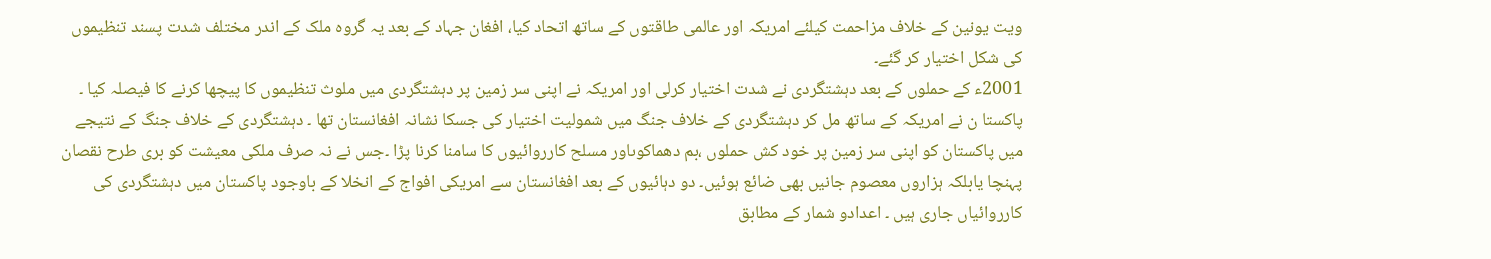ویت یونین کے خلاف مزاحمت کیلئے امریکہ اور عالمی طاقتوں کے ساتھ اتحاد کیا، افغان جہاد کے بعد یہ گروہ ملک کے اندر مختلف شدت پسند تنظیموں کی شکل اختیار کر گئے۔
2001ء کے حملوں کے بعد دہشتگردی نے شدت اختیار کرلی اور امریکہ نے اپنی سر زمین پر دہشتگردی میں ملوث تنظیموں کا پیچھا کرنے کا فیصلہ کیا ۔ پاکستا ن نے امریکہ کے ساتھ مل کر دہشتگردی کے خلاف جنگ میں شمولیت اختیار کی جسکا نشانہ افغانستان تھا ۔ دہشتگردی کے خلاف جنگ کے نتیجے میں پاکستان کو اپنی سر زمین پر خود کش حملوں ،بم دھماکوںاور مسلح کارروائیوں کا سامنا کرنا پڑا ۔جس نے نہ صرف ملکی معیشت کو بری طرح نقصان پہنچا یابلکہ ہزاروں معصوم جانیں بھی ضائع ہوئیں۔ دو دہائیوں کے بعد افغانستان سے امریکی افواج کے انخلا کے باوجود پاکستان میں دہشتگردی کی کارروائیاں جاری ہیں ۔ اعدادو شمار کے مطابق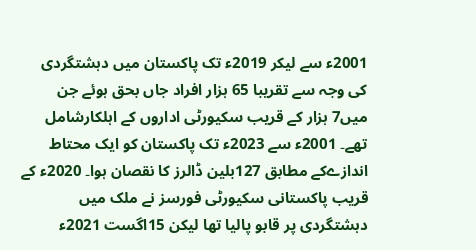2001ء سے لیکر 2019ء تک پاکستان میں دہشتگردی کی وجہ سے تقریبا 65 ہزار افراد جاں بحق ہوئے جن میں7 ہزار کے قریب سکیورٹی اداروں کے اہلکارشامل تھے۔ 2001ء سے 2023ء تک پاکستان کو ایک محتاط اندازےکے مطابق 127بلین ڈالرز کا نقصان ہوا۔ 2020ء کے قریب پاکستانی سکیورٹی فورسز نے ملک میں دہشتگردی پر قابو پالیا تھا لیکن 15اگست 2021ء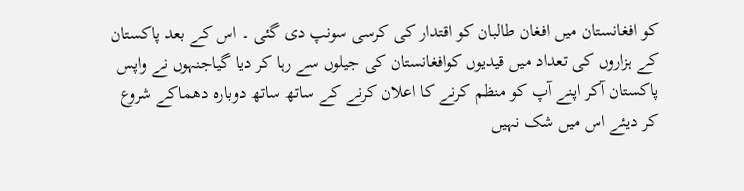کو افغانستان میں افغان طالبان کو اقتدار کی کرسی سونپ دی گئی ۔ اس کے بعد پاکستان کے ہزاروں کی تعداد میں قیدیوں کوافغانستان کی جیلوں سے رہا کر دیا گیاجنہوں نے واپس پاکستان آکر اپنے آپ کو منظم کرنے کا اعلان کرنے کے ساتھ ساتھ دوبارہ دھماکے شروع کر دیئے اس میں شک نہیں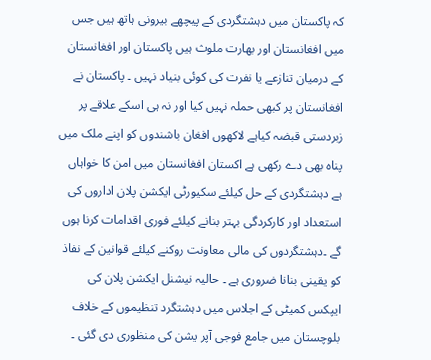کہ پاکستان میں دہشتگردی کے پیچھے بیرونی ہاتھ ہیں جس میں افغانستان اور بھارت ملوث ہیں پاکستان اور افغانستان کے درمیان تنازعے یا نفرت کی کوئی بنیاد نہیں ۔ پاکستان نے افغانستان پر کبھی حملہ نہیں کیا اور نہ ہی اسکے علاقے پر زبردستی قبضہ کیاہے لاکھوں افغان باشندوں کو اپنے ملک میں پناہ بھی دے رکھی ہے اکستان افغانستان میں امن کا خواہاں ہے دہشتگردی کے حل کیلئے سکیورٹی ایکشن پلان اداروں کی استعداد اور کارکردگی بہتر بنانے کیلئے فوری اقدامات کرنا ہوں گے ۔دہشتگردوں کی مالی معاونت روکنے کیلئے قوانین کے نفاذ کو یقینی بنانا ضروری ہے ۔ حالیہ نیشنل ایکشن پلان کی ایپکس کمیٹی کے اجلاس میں دہشتگرد تنظیموں کے خلاف بلوچستان میں جامع فوجی آپر یشن کی منظوری دی گئی ۔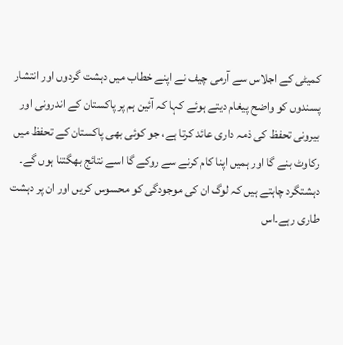کمیٹی کے اجلاس سے آرمی چیف نے اپنے خطاب میں دہشت گردوں اور انتشار پسندوں کو واضح پیغام دیتے ہوئے کہا کہ آئین ہم پر پاکستان کے اندرونی اور بیرونی تحفظ کی ذمہ داری عائد کرتا ہے، جو کوئی بھی پاکستان کے تحفظ میں رکاوٹ بنے گا اور ہمیں اپنا کام کرنے سے روکے گا اسے نتائج بھگتنا ہوں گے۔ دہشتگرد چاہتے ہیں کہ لوگ ان کی موجودگی کو محسوس کریں اور ان پر دہشت طاری رہے۔اس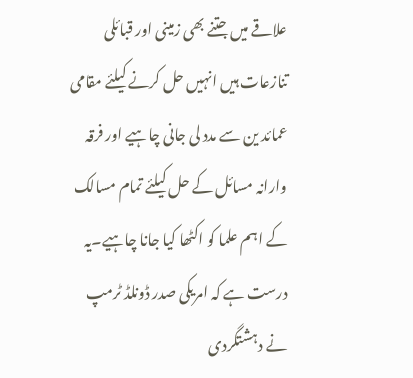علاقے میں جتنے بھی زمینی اور قبائلی تنازعات ہیں انہیں حل کرنے کیلئے مقامی عمائد ین سے مدد لی جانی چاہیے اور فرقہ وارانہ مسائل کے حل کیلئے تمام مسالک کے اہم علما کو اکٹھا کیا جانا چاہیے۔یہ درست ہے کہ امریکی صدر ڈونلڈ ٹرمپ نے دہشتگردی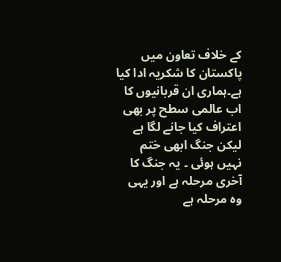کے خلاف تعاون میں پاکستان کا شکریہ ادا کیا ہے۔ہماری ان قربانیوں کا اب عالمی سطح پر بھی اعتراف کیا جانے لگا ہے لیکن جنگ ابھی ختم نہیں ہوئی ۔ یہ جنگ کا آخری مرحلہ ہے اور یہی وہ مرحلہ ہے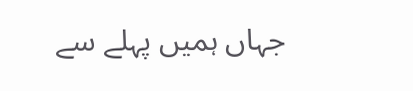جہاں ہمیں پہلے سے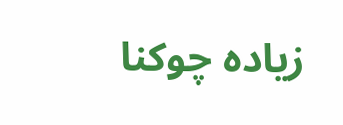زیادہ چوکنا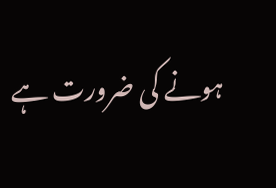ہونے کی ضرورت ہے